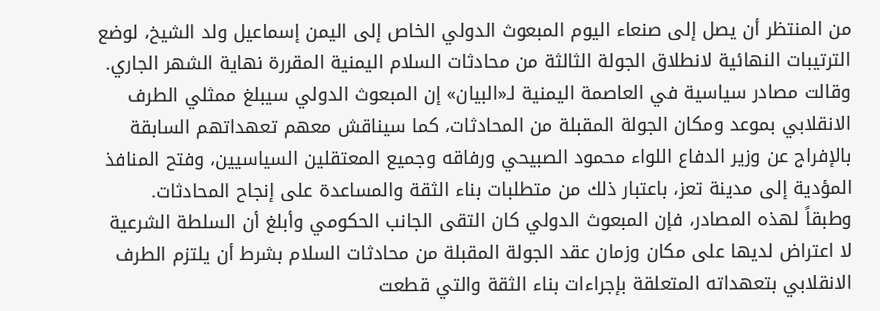من المنتظر أن يصل إلى صنعاء اليوم المبعوث الدولي الخاص إلى اليمن إسماعيل ولد الشيخ، لوضع الترتيبات النهائية لانطلاق الجولة الثالثة من محادثات السلام اليمنية المقررة نهاية الشهر الجاري.
وقالت مصادر سياسية في العاصمة اليمنية لـ«البيان» إن المبعوث الدولي سيبلغ ممثلي الطرف الانقلابي بموعد ومكان الجولة المقبلة من المحادثات، كما سيناقش معهم تعهداتهم السابقة بالإفراج عن وزير الدفاع اللواء محمود الصبيحي ورفاقه وجميع المعتقلين السياسيين، وفتح المنافذ المؤدية إلى مدينة تعز، باعتبار ذلك من متطلبات بناء الثقة والمساعدة على إنجاح المحادثات.
وطبقاً لهذه المصادر، فإن المبعوث الدولي كان التقى الجانب الحكومي وأبلغ أن السلطة الشرعية لا اعتراض لديها على مكان وزمان عقد الجولة المقبلة من محادثات السلام بشرط أن يلتزم الطرف الانقلابي بتعهداته المتعلقة بإجراءات بناء الثقة والتي قطعت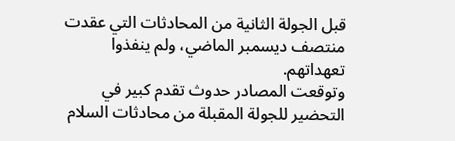قبل الجولة الثانية من المحادثات التي عقدت منتصف ديسمبر الماضي، ولم ينفذوا تعهداتهم.
وتوقعت المصادر حدوث تقدم كبير في التحضير للجولة المقبلة من محادثات السلام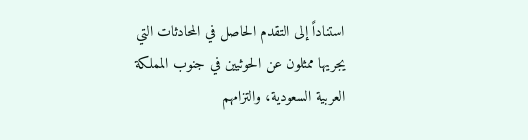استناداً إلى التقدم الحاصل في المحادثات التي يجريها ممثلون عن الحوثيين في جنوب المملكة العربية السعودية، والتزامهم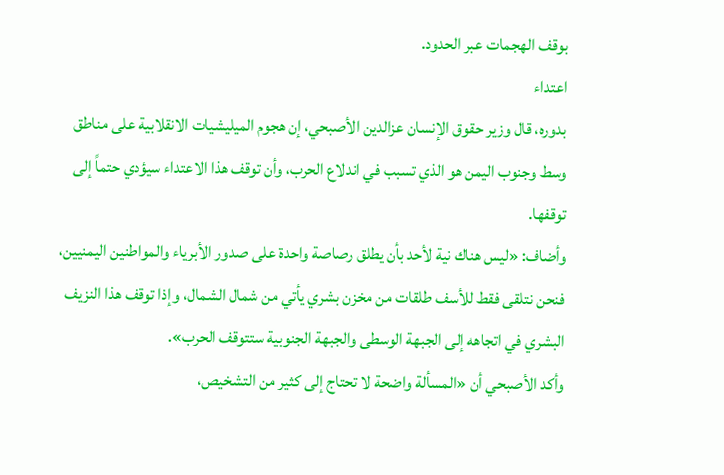بوقف الهجمات عبر الحدود.
اعتداء
بدوره، قال وزير حقوق الإنسان عزالدين الأصبحي، إن هجوم الميليشيات الانقلابية على مناطق وسط وجنوب اليمن هو الذي تسبب في اندلاع الحرب، وأن توقف هذا الاعتداء سيؤدي حتماً إلى توقفها.
وأضاف: «ليس هناك نية لأحد بأن يطلق رصاصة واحدة على صدور الأبرياء والمواطنين اليمنيين، فنحن نتلقى فقط للأسف طلقات من مخزن بشري يأتي من شمال الشمال، وإذا توقف هذا النزيف البشري في اتجاهه إلى الجبهة الوسطى والجبهة الجنوبية ستتوقف الحرب».
وأكد الأصبحي أن «المسألة واضحة لا تحتاج إلى كثير من التشخيص،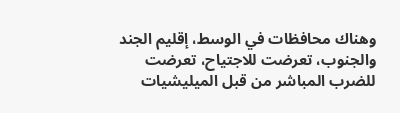وهناك محافظات في الوسط، إقليم الجند والجنوب، تعرضت للاجتياح، تعرضت للضرب المباشر من قبل الميليشيات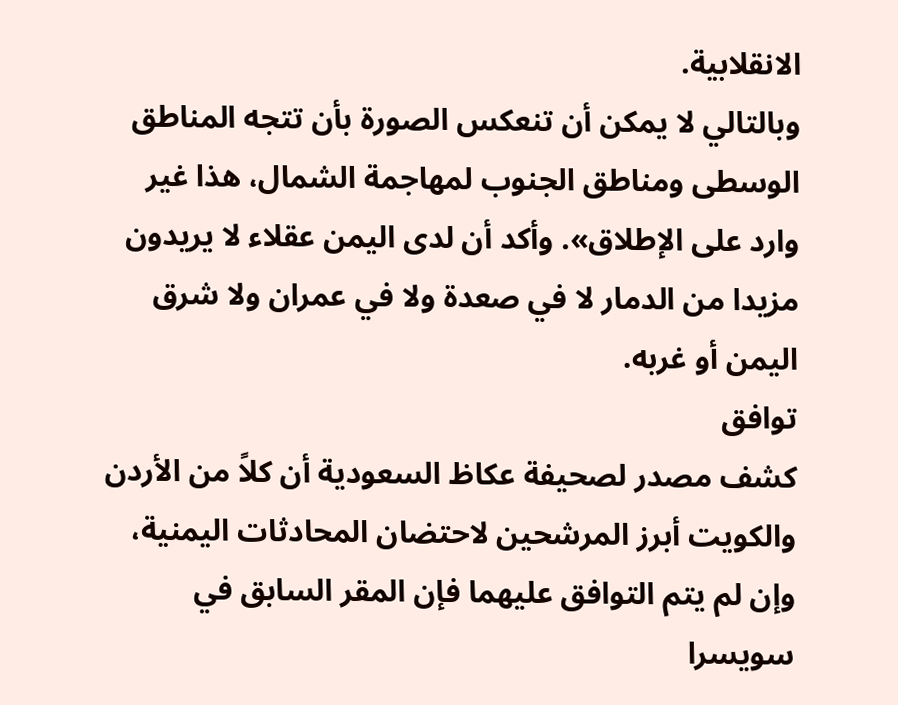الانقلابية.
وبالتالي لا يمكن أن تنعكس الصورة بأن تتجه المناطق الوسطى ومناطق الجنوب لمهاجمة الشمال، هذا غير وارد على الإطلاق». وأكد أن لدى اليمن عقلاء لا يريدون مزيدا من الدمار لا في صعدة ولا في عمران ولا شرق اليمن أو غربه.
توافق
كشف مصدر لصحيفة عكاظ السعودية أن كلاً من الأردن والكويت أبرز المرشحين لاحتضان المحادثات اليمنية، وإن لم يتم التوافق عليهما فإن المقر السابق في سويسرا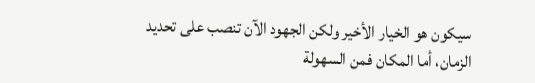سيكون هو الخيار الأخير ولكن الجهود الآن تنصب على تحديد الزمان، أما المكان فمن السهولة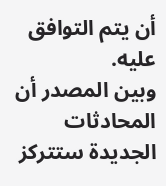أن يتم التوافق عليه.
وبين المصدر أن المحادثات الجديدة ستتركز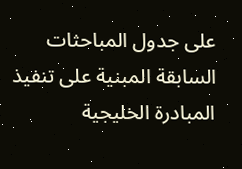على جدول المباحثات السابقة المبنية على تنفيذ المبادرة الخليجية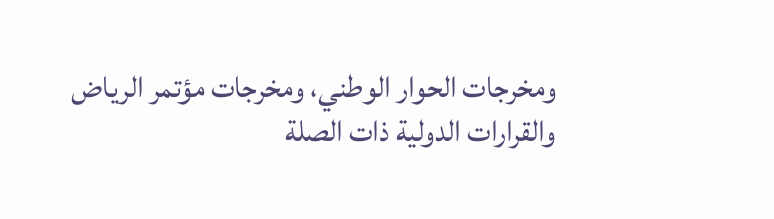ومخرجات الحوار الوطني، ومخرجات مؤتمر الرياض والقرارات الدولية ذات الصلة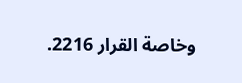وخاصة القرار 2216.